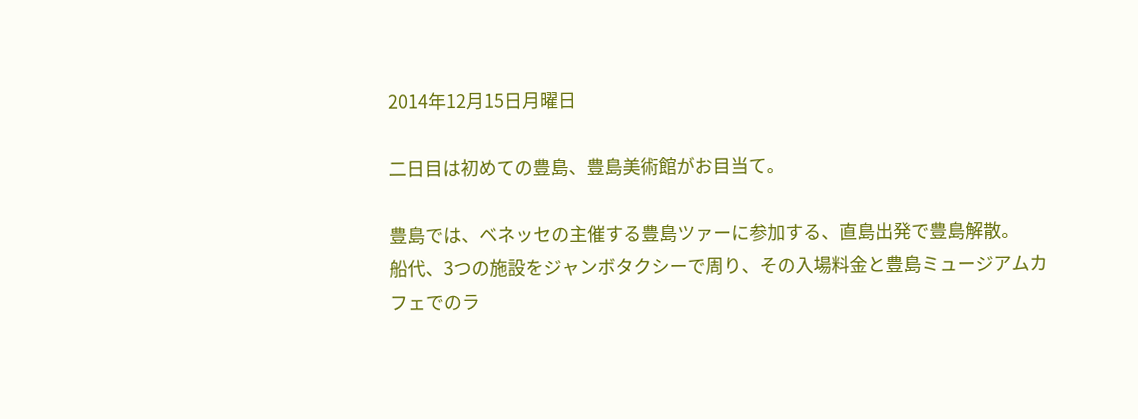2014年12月15日月曜日

二日目は初めての豊島、豊島美術館がお目当て。

豊島では、ベネッセの主催する豊島ツァーに参加する、直島出発で豊島解散。
船代、3つの施設をジャンボタクシーで周り、その入場料金と豊島ミュージアムカフェでのラ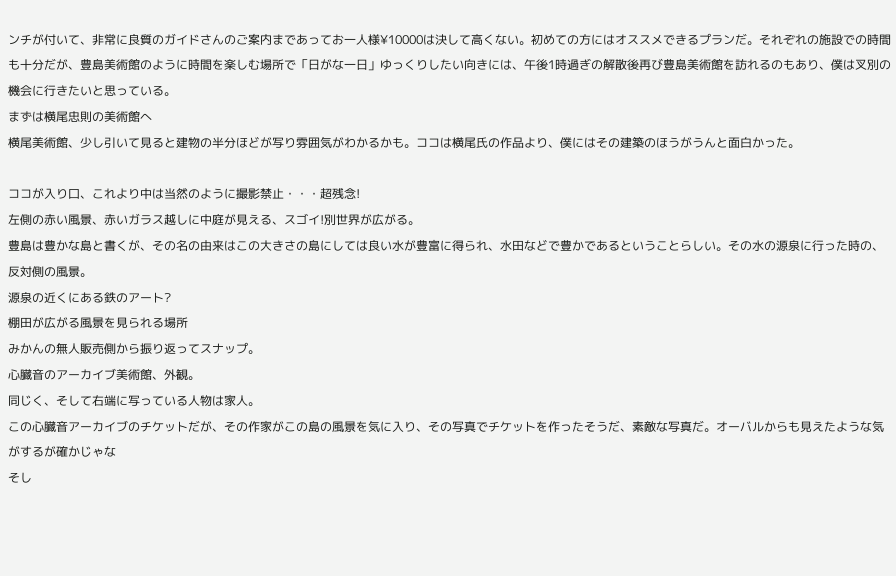ンチが付いて、非常に良質のガイドさんのご案内まであってお一人様¥10000は決して高くない。初めての方にはオススメできるプランだ。それぞれの施設での時間も十分だが、豊島美術館のように時間を楽しむ場所で「日がな一日」ゆっくりしたい向きには、午後1時過ぎの解散後再び豊島美術館を訪れるのもあり、僕は叉別の機会に行きたいと思っている。
まずは横尾忠則の美術館へ
横尾美術館、少し引いて見ると建物の半分ほどが写り雰囲気がわかるかも。ココは横尾氏の作品より、僕にはその建築のほうがうんと面白かった。

ココが入り口、これより中は当然のように撮影禁止・・・超残念!
左側の赤い風景、赤いガラス越しに中庭が見える、スゴイ!別世界が広がる。
豊島は豊かな島と書くが、その名の由来はこの大きさの島にしては良い水が豊富に得られ、水田などで豊かであるということらしい。その水の源泉に行った時の、反対側の風景。
源泉の近くにある鉄のアート?
棚田が広がる風景を見られる場所
みかんの無人販売側から振り返ってスナップ。
心臓音のアーカイブ美術館、外観。
同じく、そして右端に写っている人物は家人。
この心臓音アーカイブのチケットだが、その作家がこの島の風景を気に入り、その写真でチケットを作ったそうだ、素敵な写真だ。オーバルからも見えたような気がするが確かじゃな
そし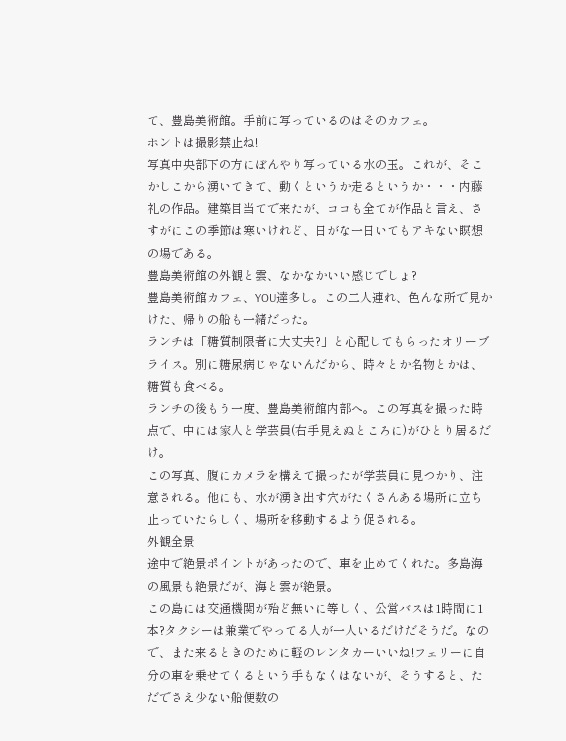て、豊島美術館。手前に写っているのはそのカフェ。
ホントは撮影禁止ね!
写真中央部下の方にぼんやり写っている水の玉。これが、そこかしこから湧いてきて、動くというか走るというか・・・内藤礼の作品。建築目当てで来たが、ココも全てが作品と言え、さすがにこの季節は寒いけれど、日がな一日いてもアキない瞑想の場である。
豊島美術館の外観と雲、なかなかいい感じでしょ?
豊島美術館カフェ、YOU達多し。この二人連れ、色んな所で見かけた、帰りの船も一緒だった。
ランチは「糖質制限者に大丈夫?」と心配してもらったオリーブライス。別に糖尿病じゃないんだから、時々とか名物とかは、糖質も食べる。
ランチの後もう一度、豊島美術館内部へ。この写真を撮った時点で、中には家人と学芸員(右手見えぬところに)がひとり居るだけ。
この写真、腹にカメラを構えて撮ったが学芸員に見つかり、注意される。他にも、水が湧き出す穴がたくさんある場所に立ち止っていたらしく、場所を移動するよう促される。
外観全景
途中で絶景ポイントがあったので、車を止めてくれた。多島海の風景も絶景だが、海と雲が絶景。
この島には交通機関が殆ど無いに等しく、公営バスは1時間に1本?タクシーは兼業でやってる人が一人いるだけだそうだ。なので、また来るときのために軽のレンタカーいいね!フェリーに自分の車を乗せてくるという手もなくはないが、そうすると、ただでさえ少ない船便数の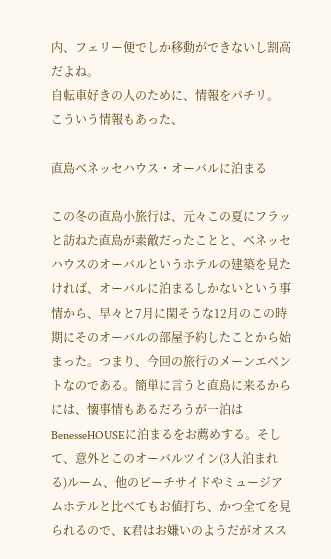内、フェリー便でしか移動ができないし割高だよね。
自転車好きの人のために、情報をパチリ。
こういう情報もあった、

直島ベネッセハウス・オーバルに泊まる

この冬の直島小旅行は、元々この夏にフラッと訪ねた直島が素敵だったことと、ベネッセハウスのオーバルというホテルの建築を見たければ、オーバルに泊まるしかないという事情から、早々と7月に閑そうな12月のこの時期にそのオーバルの部屋予約したことから始まった。つまり、今回の旅行のメーンエベントなのである。簡単に言うと直島に来るからには、懐事情もあるだろうが一泊はBenesseHOUSEに泊まるをお薦めする。そして、意外とこのオーバルツイン(3人泊まれる)ルーム、他のビーチサイドやミュージアムホテルと比べてもお値打ち、かつ全てを見られるので、K君はお嫌いのようだがオスス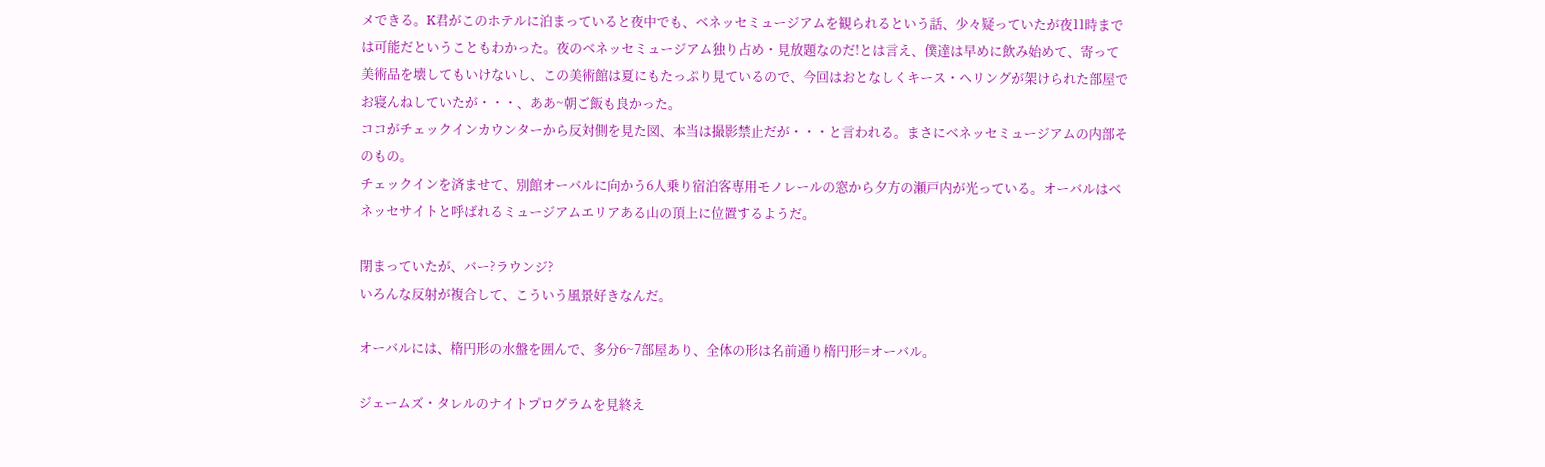メできる。K君がこのホテルに泊まっていると夜中でも、ベネッセミュージアムを観られるという話、少々疑っていたが夜11時までは可能だということもわかった。夜のベネッセミュージアム独り占め・見放題なのだ!とは言え、僕達は早めに飲み始めて、寄って美術品を壊してもいけないし、この美術館は夏にもたっぷり見ているので、今回はおとなしくキース・ヘリングが架けられた部屋でお寝んねしていたが・・・、ああ~朝ご飯も良かった。
ココがチェックインカウンターから反対側を見た図、本当は撮影禁止だが・・・と言われる。まさにベネッセミュージアムの内部そのもの。
チェックインを済ませて、別館オーバルに向かう6人乗り宿泊客専用モノレールの窓から夕方の瀬戸内が光っている。オーバルはベネッセサイトと呼ばれるミュージアムエリアある山の頂上に位置するようだ。

閉まっていたが、バー?ラウンジ?
いろんな反射が複合して、こういう風景好きなんだ。

オーバルには、楕円形の水盤を囲んで、多分6~7部屋あり、全体の形は名前通り楕円形=オーバル。

ジェームズ・タレルのナイトプログラムを見終え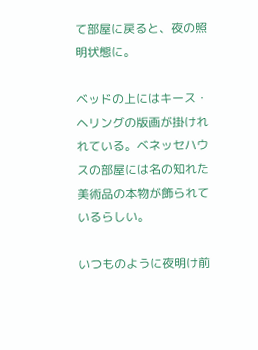て部屋に戻ると、夜の照明状態に。

ベッドの上にはキース・ヘリングの版画が掛けれれている。ベネッセハウスの部屋には名の知れた美術品の本物が飾られているらしい。

いつものように夜明け前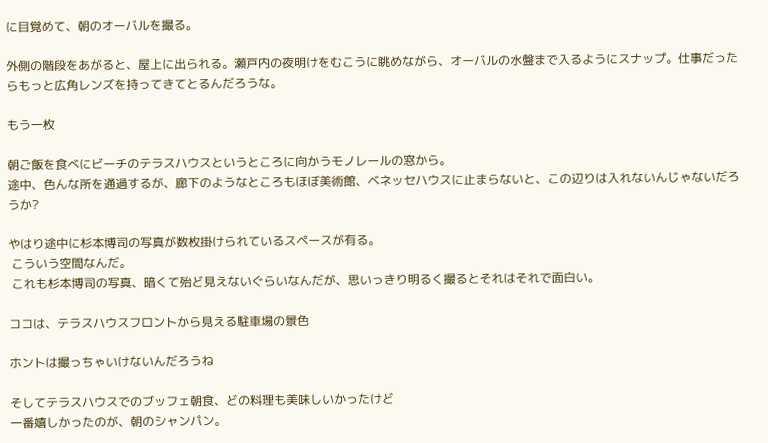に目覚めて、朝のオーバルを撮る。

外側の階段をあがると、屋上に出られる。瀬戸内の夜明けをむこうに眺めながら、オーバルの水盤まで入るようにスナップ。仕事だったらもっと広角レンズを持ってきてとるんだろうな。

もう一枚

朝ご飯を食べにビーチのテラスハウスというところに向かうモノレールの窓から。
途中、色んな所を通過するが、廊下のようなところもほぼ美術館、ベネッセハウスに止まらないと、この辺りは入れないんじゃないだろうか?

やはり途中に杉本博司の写真が数枚掛けられているスペースが有る。
 こういう空間なんだ。
 これも杉本博司の写真、暗くて殆ど見えないぐらいなんだが、思いっきり明るく撮るとそれはそれで面白い。

ココは、テラスハウスフロントから見える駐車場の景色

ホントは撮っちゃいけないんだろうね

そしてテラスハウスでのブッフェ朝食、どの料理も美味しいかったけど
一番嬉しかったのが、朝のシャンパン。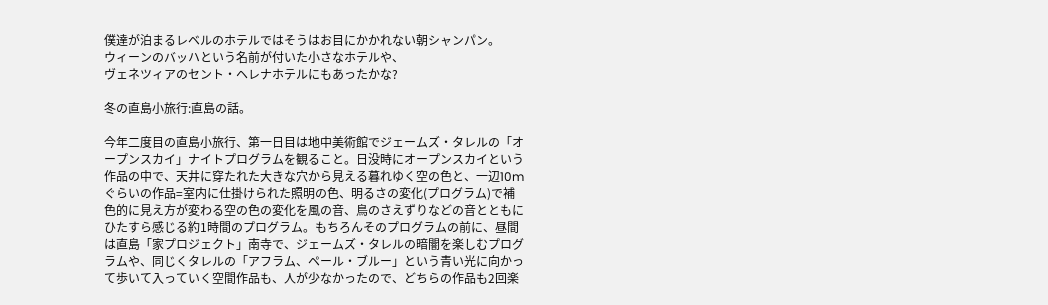僕達が泊まるレベルのホテルではそうはお目にかかれない朝シャンパン。
ウィーンのバッハという名前が付いた小さなホテルや、
ヴェネツィアのセント・ヘレナホテルにもあったかな?

冬の直島小旅行:直島の話。

今年二度目の直島小旅行、第一日目は地中美術館でジェームズ・タレルの「オープンスカイ」ナイトプログラムを観ること。日没時にオープンスカイという作品の中で、天井に穿たれた大きな穴から見える暮れゆく空の色と、一辺10mぐらいの作品=室内に仕掛けられた照明の色、明るさの変化(プログラム)で補色的に見え方が変わる空の色の変化を風の音、鳥のさえずりなどの音とともにひたすら感じる約1時間のプログラム。もちろんそのプログラムの前に、昼間は直島「家プロジェクト」南寺で、ジェームズ・タレルの暗闇を楽しむプログラムや、同じくタレルの「アフラム、ペール・ブルー」という青い光に向かって歩いて入っていく空間作品も、人が少なかったので、どちらの作品も2回楽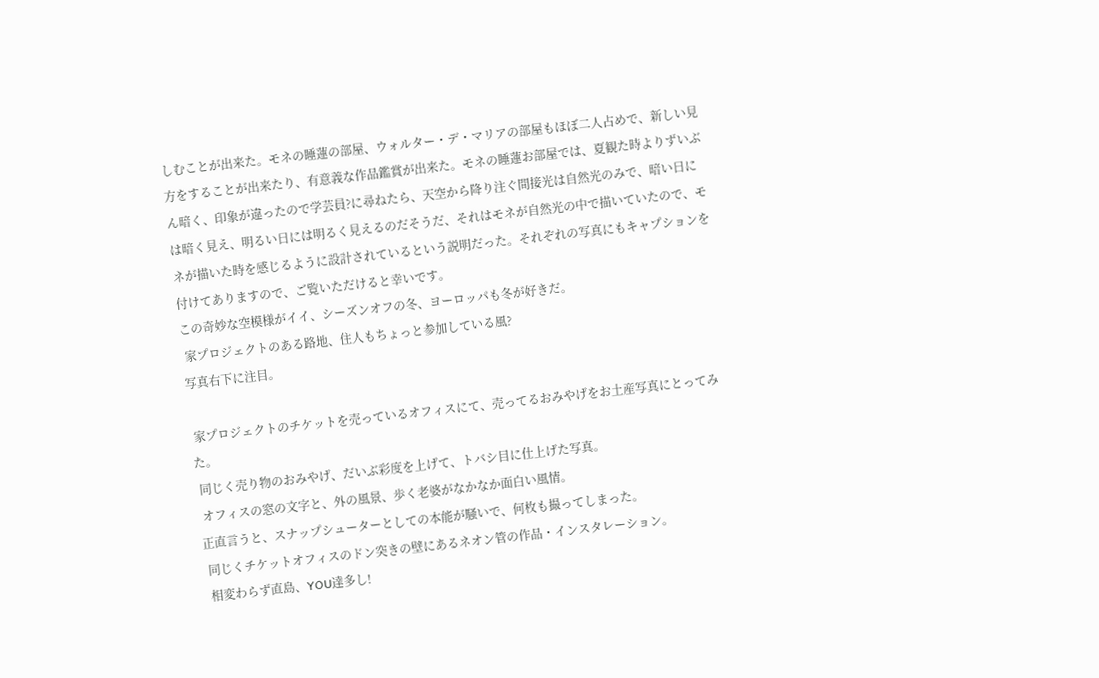しむことが出来た。モネの睡蓮の部屋、ウォルター・デ・マリアの部屋もほぼ二人占めで、新しい見方をすることが出来たり、有意義な作品鑑賞が出来た。モネの睡蓮お部屋では、夏観た時よりずいぶん暗く、印象が違ったので学芸員?に尋ねたら、天空から降り注ぐ間接光は自然光のみで、暗い日には暗く見え、明るい日には明るく見えるのだそうだ、それはモネが自然光の中で描いていたので、モネが描いた時を感じるように設計されているという説明だった。それぞれの写真にもキャプションを付けてありますので、ご覧いただけると幸いです。
この奇妙な空模様がイイ、シーズンオフの冬、ヨーロッパも冬が好きだ。
 家プロジェクトのある路地、住人もちょっと参加している風?
写真右下に注目。

 家プロジェクトのチケットを売っているオフィスにて、売ってるおみやげをお土産写真にとってみた。
 同じく売り物のおみやげ、だいぶ彩度を上げて、トバシ目に仕上げた写真。
 オフィスの窓の文字と、外の風景、歩く老婆がなかなか面白い風情。
正直言うと、スナップシューターとしての本能が騒いで、何枚も撮ってしまった。
 同じくチケットオフィスのドン突きの壁にあるネオン管の作品・インスタレーション。
 相変わらず直島、YOU達多し!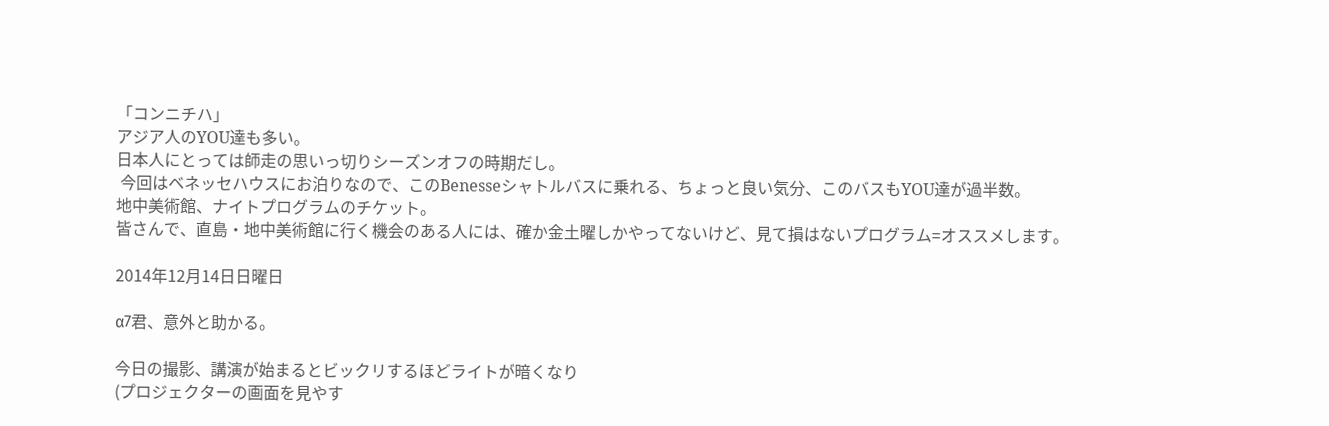「コンニチハ」
アジア人のYOU達も多い。
日本人にとっては師走の思いっ切りシーズンオフの時期だし。
 今回はベネッセハウスにお泊りなので、このBenesseシャトルバスに乗れる、ちょっと良い気分、このバスもYOU達が過半数。
地中美術館、ナイトプログラムのチケット。
皆さんで、直島・地中美術館に行く機会のある人には、確か金土曜しかやってないけど、見て損はないプログラム=オススメします。

2014年12月14日日曜日

α7君、意外と助かる。

今日の撮影、講演が始まるとビックリするほどライトが暗くなり
(プロジェクターの画面を見やす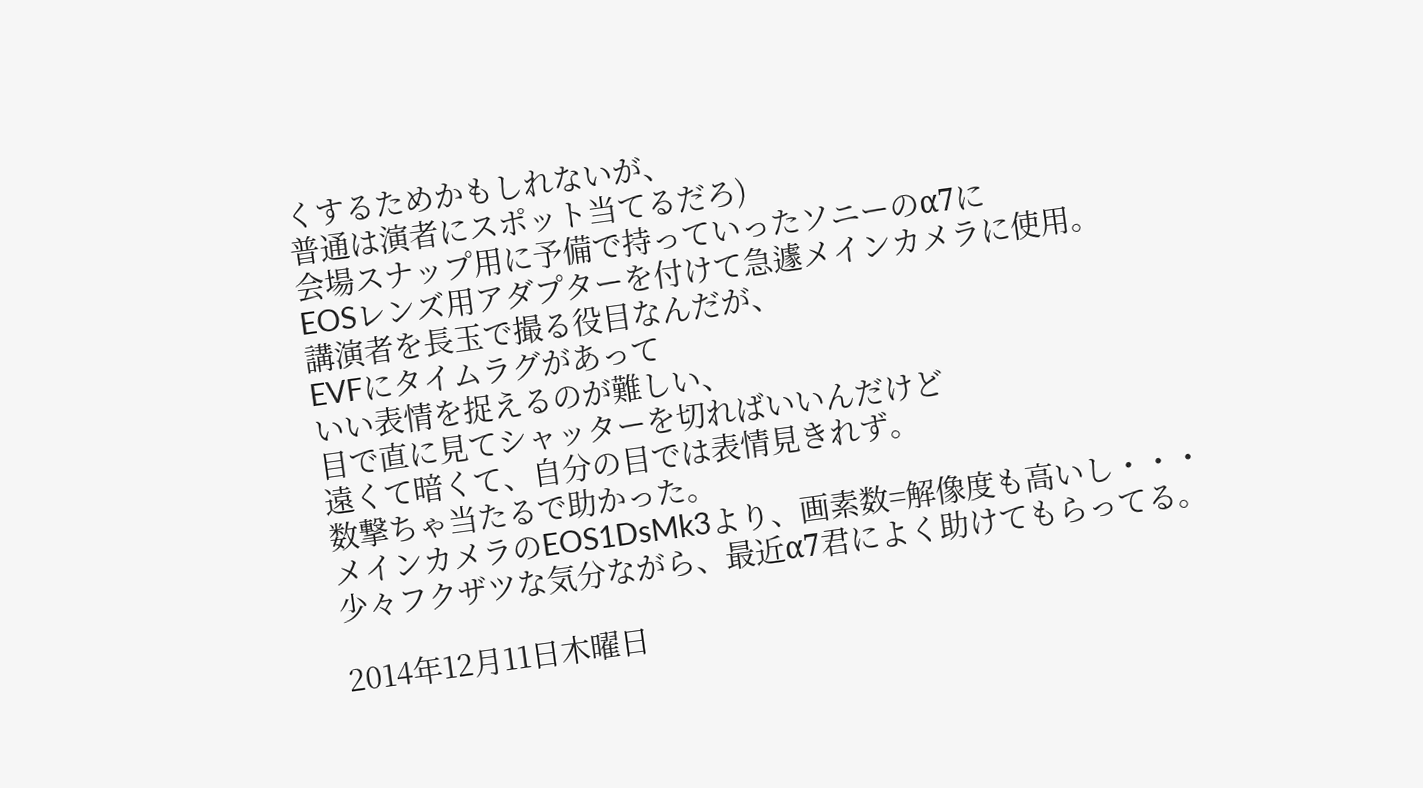くするためかもしれないが、
普通は演者にスポット当てるだろ)
会場スナップ用に予備で持っていったソニーのα7に
EOSレンズ用アダプターを付けて急遽メインカメラに使用。
講演者を長玉で撮る役目なんだが、
EVFにタイムラグがあって
いい表情を捉えるのが難しい、
目で直に見てシャッターを切ればいいんだけど
遠くて暗くて、自分の目では表情見きれず。
数撃ちゃ当たるで助かった。
メインカメラのEOS1DsMk3より、画素数=解像度も高いし・・・
少々フクザツな気分ながら、最近α7君によく助けてもらってる。

2014年12月11日木曜日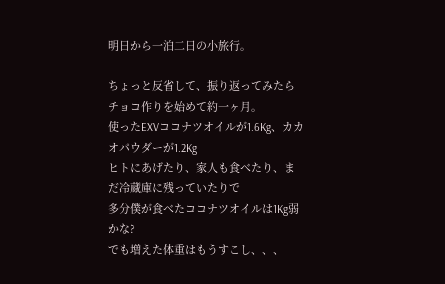明日から一泊二日の小旅行。

ちょっと反省して、振り返ってみたら
チョコ作りを始めて約一ヶ月。
使ったEXVココナツオイルが1.6Kg、カカオパウダーが1.2Kg
ヒトにあげたり、家人も食べたり、まだ冷蔵庫に残っていたりで
多分僕が食べたココナツオイルは1Kg弱かな?
でも増えた体重はもうすこし、、、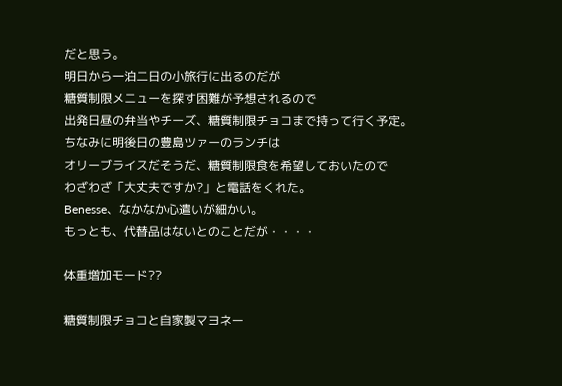だと思う。
明日から一泊二日の小旅行に出るのだが
糖質制限メニューを探す困難が予想されるので
出発日昼の弁当やチーズ、糖質制限チョコまで持って行く予定。
ちなみに明後日の豊島ツァーのランチは
オリーブライスだそうだ、糖質制限食を希望しておいたので
わざわざ「大丈夫ですか?」と電話をくれた。
Benesse、なかなか心遣いが細かい。
もっとも、代替品はないとのことだが・・・・

体重増加モード??

糖質制限チョコと自家製マヨネー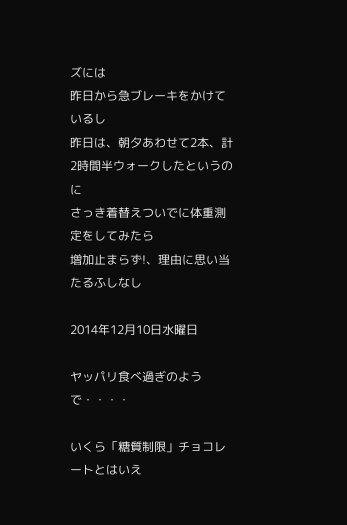ズには
昨日から急ブレーキをかけているし
昨日は、朝夕あわせて2本、計2時間半ウォークしたというのに
さっき着替えついでに体重測定をしてみたら
増加止まらず!、理由に思い当たるふしなし

2014年12月10日水曜日

ヤッパリ食べ過ぎのようで・・・・

いくら「糖質制限」チョコレートとはいえ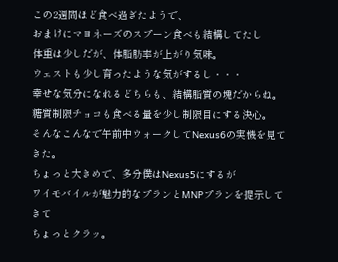この2週間ほど食べ過ぎたようで、
おまけにマヨネーズのスプーン食べも結構してたし
体重は少しだが、体脂肪率が上がり気味。
ウェストも少し育ったような気がするし・・・
幸せな気分になれるどちらも、結構脂質の塊だからね。
糖質制限チョコも食べる量を少し制限目にする決心。
そんなこんなで午前中ウォークしてNexus6の実機を見てきた。
ちょっと大きめで、多分僕はNexus5にするが
ワイモバイルが魅力的なプランとMNPプランを提示してきて
ちょっとクラッ。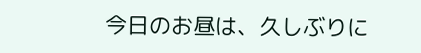今日のお昼は、久しぶりに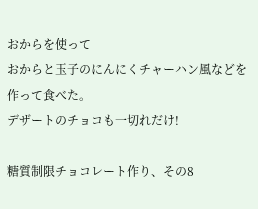おからを使って
おからと玉子のにんにくチャーハン風などを作って食べた。
デザートのチョコも一切れだけ!

糖質制限チョコレート作り、その8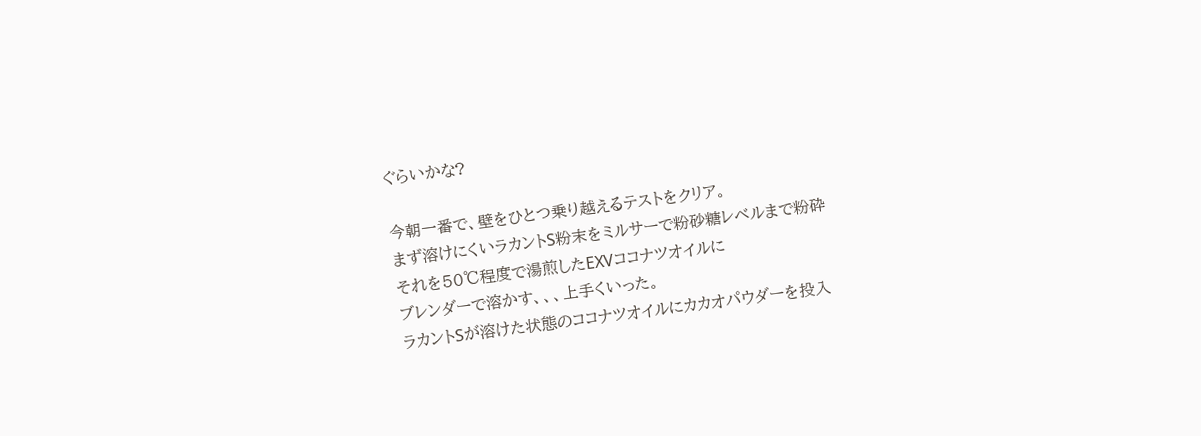ぐらいかな?

今朝一番で、壁をひとつ乗り越えるテストをクリア。
まず溶けにくいラカントS粉末をミルサーで粉砂糖レベルまで粉砕
それを50℃程度で湯煎したEXVココナツオイルに
ブレンダーで溶かす、、、上手くいった。
ラカントSが溶けた状態のココナツオイルにカカオパウダーを投入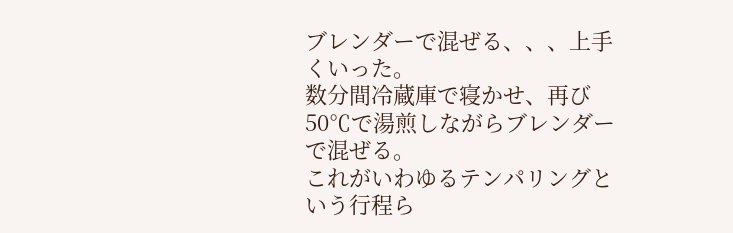ブレンダーで混ぜる、、、上手くいった。
数分間冷蔵庫で寝かせ、再び50℃で湯煎しながらブレンダーで混ぜる。
これがいわゆるテンパリングという行程ら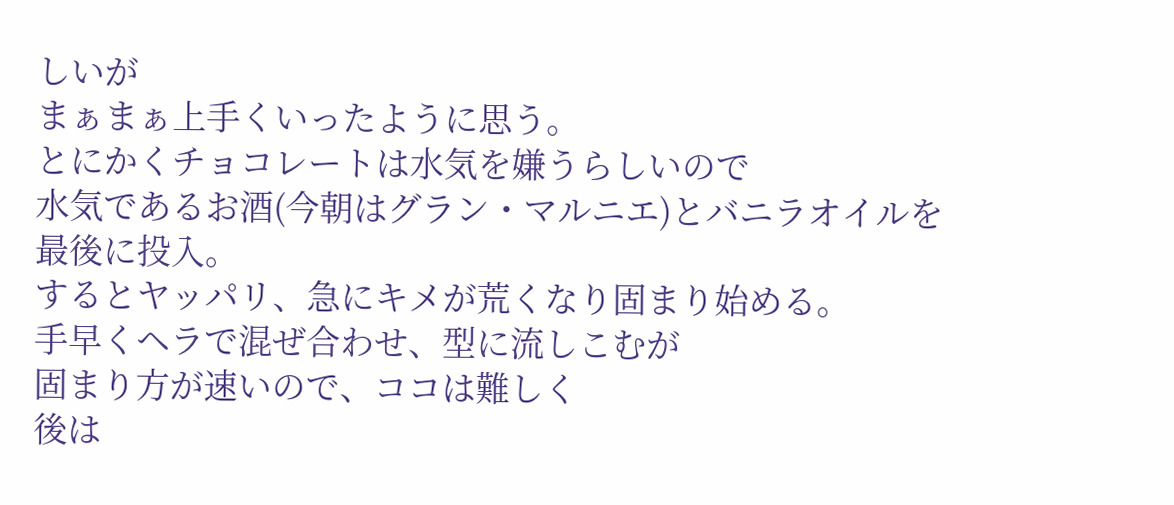しいが
まぁまぁ上手くいったように思う。
とにかくチョコレートは水気を嫌うらしいので
水気であるお酒(今朝はグラン・マルニエ)とバニラオイルを
最後に投入。
するとヤッパリ、急にキメが荒くなり固まり始める。
手早くヘラで混ぜ合わせ、型に流しこむが
固まり方が速いので、ココは難しく
後は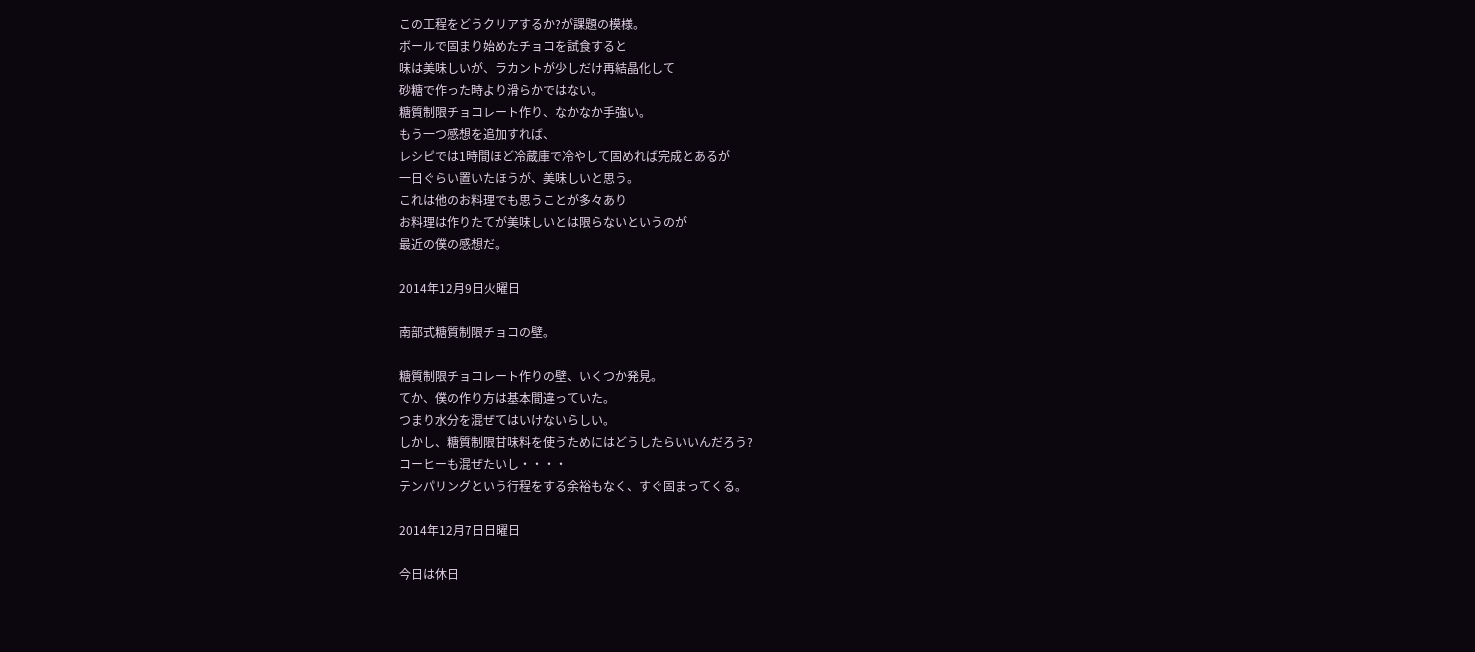この工程をどうクリアするか?が課題の模様。
ボールで固まり始めたチョコを試食すると
味は美味しいが、ラカントが少しだけ再結晶化して
砂糖で作った時より滑らかではない。
糖質制限チョコレート作り、なかなか手強い。
もう一つ感想を追加すれば、
レシピでは1時間ほど冷蔵庫で冷やして固めれば完成とあるが
一日ぐらい置いたほうが、美味しいと思う。
これは他のお料理でも思うことが多々あり
お料理は作りたてが美味しいとは限らないというのが
最近の僕の感想だ。

2014年12月9日火曜日

南部式糖質制限チョコの壁。

糖質制限チョコレート作りの壁、いくつか発見。
てか、僕の作り方は基本間違っていた。
つまり水分を混ぜてはいけないらしい。
しかし、糖質制限甘味料を使うためにはどうしたらいいんだろう?
コーヒーも混ぜたいし・・・・
テンパリングという行程をする余裕もなく、すぐ固まってくる。

2014年12月7日日曜日

今日は休日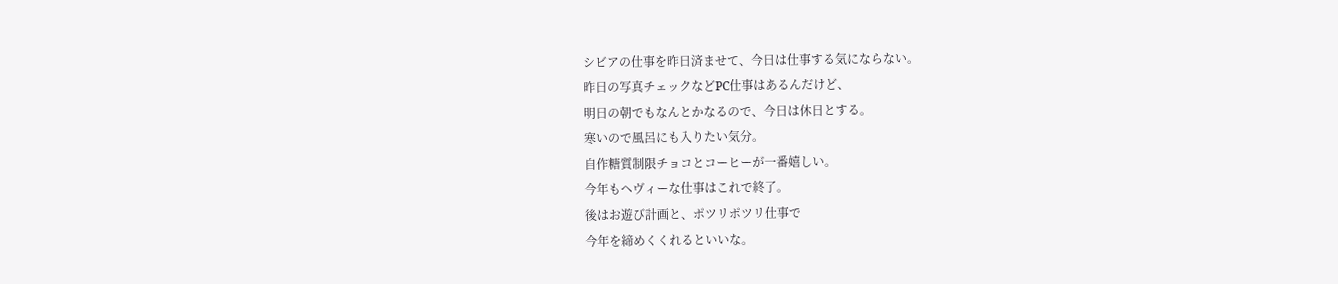シビアの仕事を昨日済ませて、今日は仕事する気にならない。
昨日の写真チェックなどPC仕事はあるんだけど、
明日の朝でもなんとかなるので、今日は休日とする。
寒いので風呂にも入りたい気分。
自作糖質制限チョコとコーヒーが一番嬉しい。
今年もヘヴィーな仕事はこれで終了。
後はお遊び計画と、ポツリポツリ仕事で
今年を締めくくれるといいな。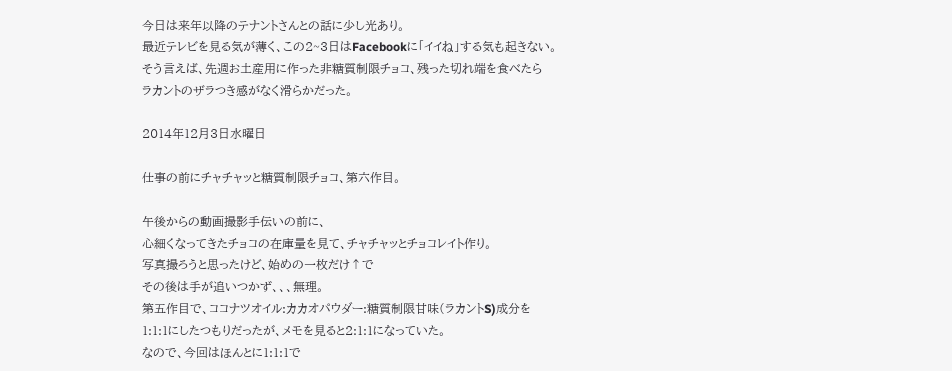今日は来年以降のテナントさんとの話に少し光あり。
最近テレビを見る気が薄く、この2~3日はFacebookに「イイね」する気も起きない。
そう言えば、先週お土産用に作った非糖質制限チョコ、残った切れ端を食べたら
ラカントのザラつき感がなく滑らかだった。

2014年12月3日水曜日

仕事の前にチャチャッと糖質制限チョコ、第六作目。

午後からの動画撮影手伝いの前に、
心細くなってきたチョコの在庫量を見て、チャチャッとチョコレイト作り。
写真撮ろうと思ったけど、始めの一枚だけ↑で
その後は手が追いつかず、、、無理。
第五作目で、ココナツオイル:カカオパウダー:糖質制限甘味(ラカントS)成分を
1:1:1にしたつもりだったが、メモを見ると2:1:1になっていた。
なので、今回はほんとに1:1:1で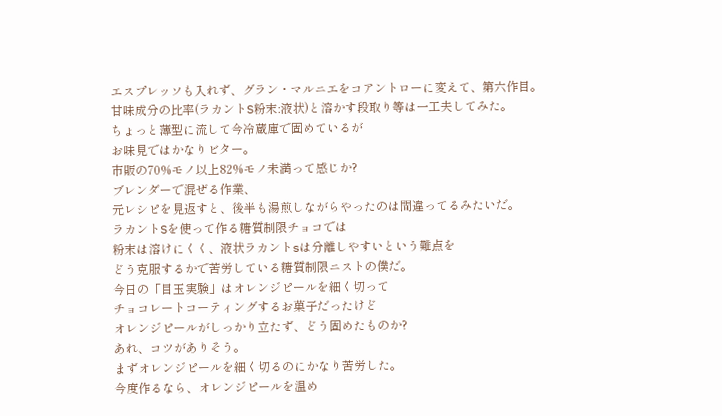エスプレッソも入れず、グラン・マルニエをコアントローに変えて、第六作目。
甘味成分の比率(ラカントS粉末:液状)と溶かす段取り等は一工夫してみた。
ちょっと薄型に流して今冷蔵庫で固めているが
お味見ではかなりビター。
市販の70%モノ以上82%モノ未満って感じか?
ブレンダーで混ぜる作業、
元レシピを見返すと、後半も湯煎しながらやったのは間違ってるみたいだ。
ラカントSを使って作る糖質制限チョコでは
粉末は溶けにくく、液状ラカントsは分離しやすいという難点を
どう克服するかで苦労している糖質制限ニストの僕だ。
今日の「目玉実験」はオレンジピールを細く切って
チョコレートコーティングするお菓子だったけど
オレンジピールがしっかり立たず、どう固めたものか?
あれ、コツがありそう。
まずオレンジピールを細く切るのにかなり苦労した。
今度作るなら、オレンジピールを温め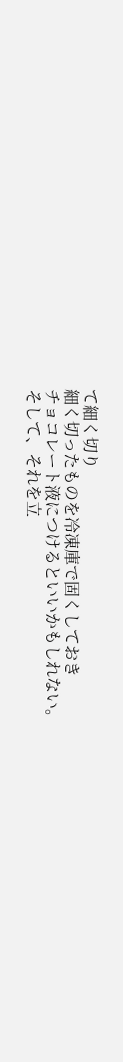て細く切り
細く切ったものを冷凍庫で固くしておき
チョコレート液につけるといいかもしれない。
そして、それを立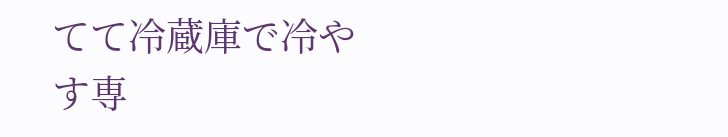てて冷蔵庫で冷やす専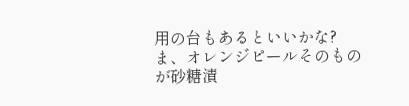用の台もあるといいかな?
ま、オレンジピールそのものが砂糖漬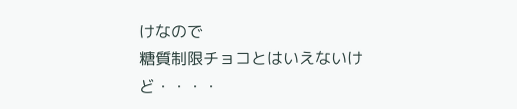けなので
糖質制限チョコとはいえないけど・・・・